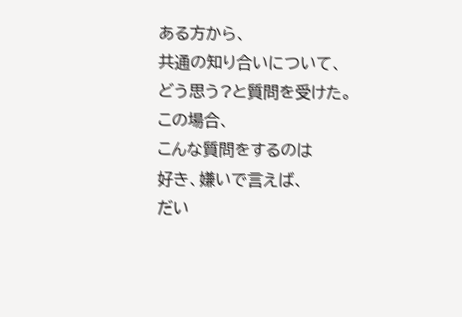ある方から、
共通の知り合いについて、
どう思う?と質問を受けた。
この場合、
こんな質問をするのは
好き、嫌いで言えば、
だい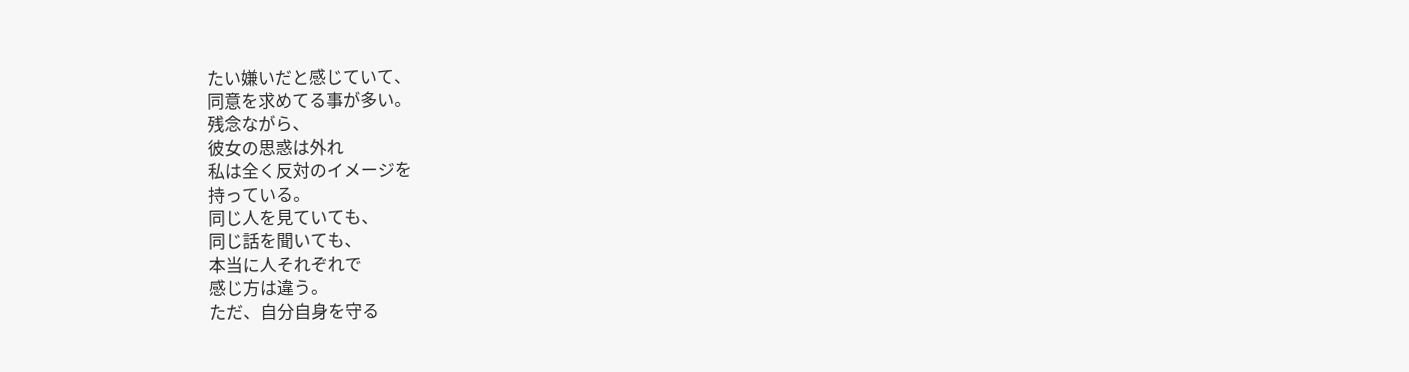たい嫌いだと感じていて、
同意を求めてる事が多い。
残念ながら、
彼女の思惑は外れ
私は全く反対のイメージを
持っている。
同じ人を見ていても、
同じ話を聞いても、
本当に人それぞれで
感じ方は違う。
ただ、自分自身を守る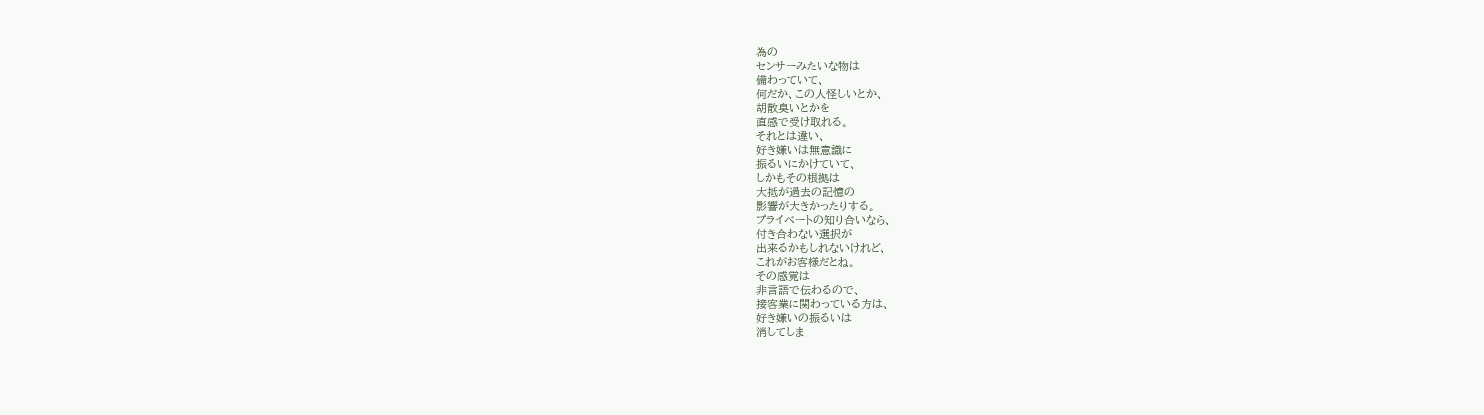為の
センサーみたいな物は
備わっていて、
何だか、この人怪しいとか、
胡散臭いとかを
直感で受け取れる。
それとは違い、
好き嫌いは無意識に
振るいにかけていて、
しかもその根拠は
大抵が過去の記憶の
影響が大きかったりする。
プライベートの知り合いなら、
付き合わない選択が
出来るかもしれないけれど、
これがお客様だとね。
その感覚は
非言語で伝わるので、
接客業に関わっている方は、
好き嫌いの振るいは
消してしま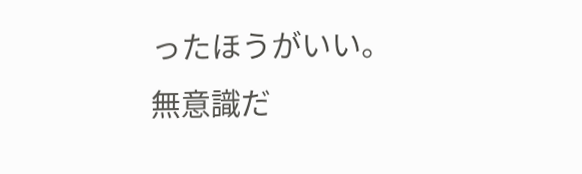ったほうがいい。
無意識だ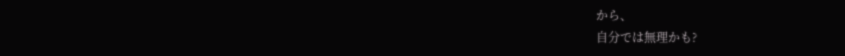から、
自分では無理かも?